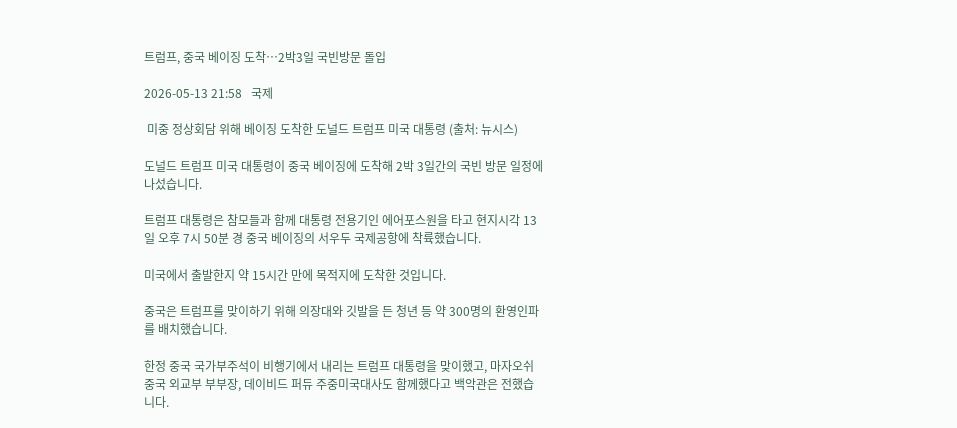트럼프, 중국 베이징 도착…2박3일 국빈방문 돌입

2026-05-13 21:58   국제

 미중 정상회담 위해 베이징 도착한 도널드 트럼프 미국 대통령 (출처: 뉴시스)

도널드 트럼프 미국 대통령이 중국 베이징에 도착해 2박 3일간의 국빈 방문 일정에 나섰습니다.

트럼프 대통령은 참모들과 함께 대통령 전용기인 에어포스원을 타고 현지시각 13일 오후 7시 50분 경 중국 베이징의 서우두 국제공항에 착륙했습니다.

미국에서 출발한지 약 15시간 만에 목적지에 도착한 것입니다.

중국은 트럼프를 맞이하기 위해 의장대와 깃발을 든 청년 등 약 300명의 환영인파를 배치했습니다.

한정 중국 국가부주석이 비행기에서 내리는 트럼프 대통령을 맞이했고, 마자오쉬 중국 외교부 부부장, 데이비드 퍼듀 주중미국대사도 함께했다고 백악관은 전했습니다.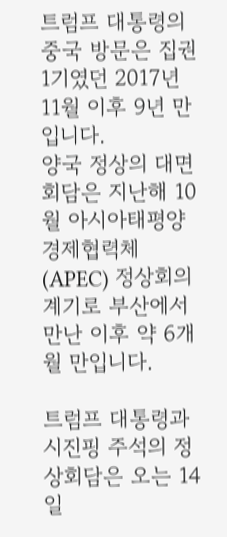트럼프 대통령의 중국 방문은 집권 1기였던 2017년 11월 이후 9년 만입니다.
양국 정상의 대면 회담은 지난해 10월 아시아태평양경제협력체(APEC) 정상회의 계기로 부산에서 만난 이후 약 6개월 만입니다.

트럼프 대통령과 시진핑 주석의 정상회담은 오는 14일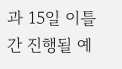과 15일 이틀간 진행될 예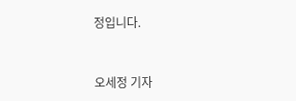정입니다.



오세정 기자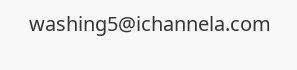washing5@ichannela.com